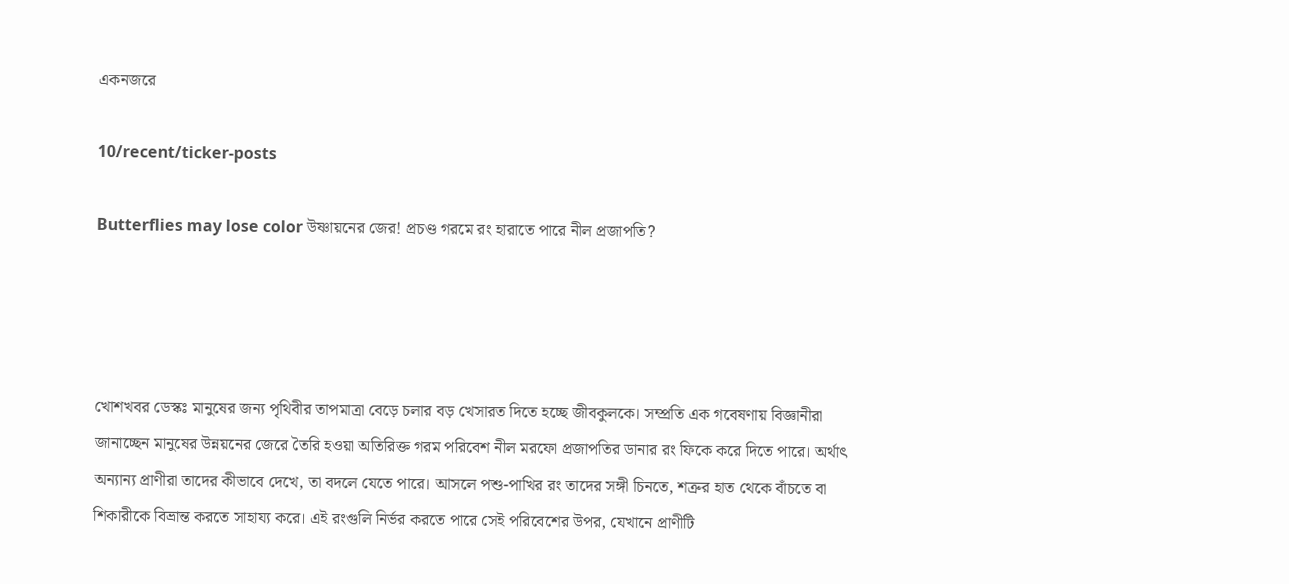একনজরে

10/recent/ticker-posts

Butterflies may lose color উষ্ণায়নের জের! প্রচণ্ড গরমে রং হারাতে পারে নীল প্রজাপতি?




খোশখবর ডেস্কঃ মানুষের জন্য পৃথিবীর তাপমাত্রা বেড়ে চলার বড় খেসারত দিতে হচ্ছে জীবকুলকে। সম্প্রতি এক গবেষণায় বিজ্ঞানীরা জানাচ্ছেন মানুষের উন্নয়নের জেরে তৈরি হওয়া অতিরিক্ত গরম পরিবেশ নীল মরফো প্রজাপতির ডানার রং ফিকে করে দিতে পারে। অর্থাৎ অন্যান্য প্রাণীরা তাদের কীভাবে দেখে, তা বদলে যেতে পারে। আসলে পশু-পাখির রং তাদের সঙ্গী চিনতে, শত্রুর হাত থেকে বাঁচতে বা শিকারীকে বিভ্রান্ত করতে সাহায্য করে। এই রংগুলি নির্ভর করতে পারে সেই পরিবেশের উপর, যেখানে প্রাণীটি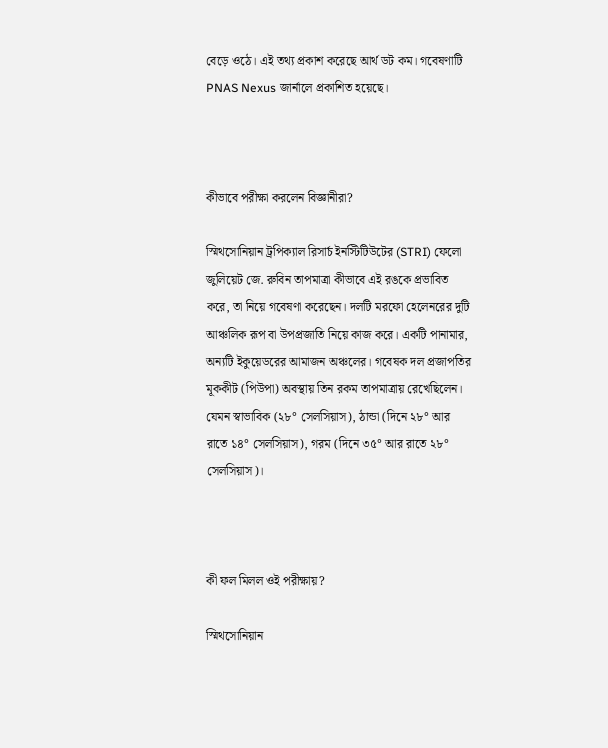বেড়ে ওঠে। এই তথ্য প্রকাশ করেছে আর্থ ডট কম। গবেষণাটি PNAS Nexus জার্নালে প্রকাশিত হয়েছে।



কীভাবে পরীক্ষা করলেন বিজ্ঞানীরা?

স্মিথসোনিয়ান ট্রপিক্যাল রিসার্চ ইনস্টিটিউটের (STRI) ফেলো জুলিয়েট জে. রুবিন তাপমাত্রা কীভাবে এই রঙকে প্রভাবিত করে, তা নিয়ে গবেষণা করেছেন। দলটি মরফো হেলেনরের দুটি আঞ্চলিক রূপ বা উপপ্রজাতি নিয়ে কাজ করে। একটি পানামার, অন্যটি ইকুয়েডরের আমাজন অঞ্চলের। গবেষক দল প্রজাপতির মূককীট (পিউপা) অবস্থায় তিন রকম তাপমাত্রায় রেখেছিলেন। যেমন স্বাভাবিক (২৮° সেলসিয়াস), ঠান্ডা (দিনে ২৮° আর রাতে ১৪° সেলসিয়াস), গরম (দিনে ৩৫° আর রাতে ২৮° সেলসিয়াস)।



কী ফল মিলল ওই পরীক্ষায়?

স্মিথসোনিয়ান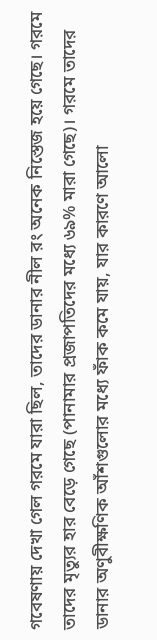গবেষণায় দেখা গেল গরমে যারা ছিল, তাদের ডানার নীল রং অনেক নিস্তেজ হয়ে গেছে। গরমে তাদের মৃত্যুর হার বেড়ে গেছে (পানামার প্রজাপতিদের মধ্যে ৬৯% মারা গেছে)। গরমে তাদের ডানার অণুবীক্ষণিক আঁশগুলোর মধ্যে ফাঁক কমে যায়, যার কারণে আলো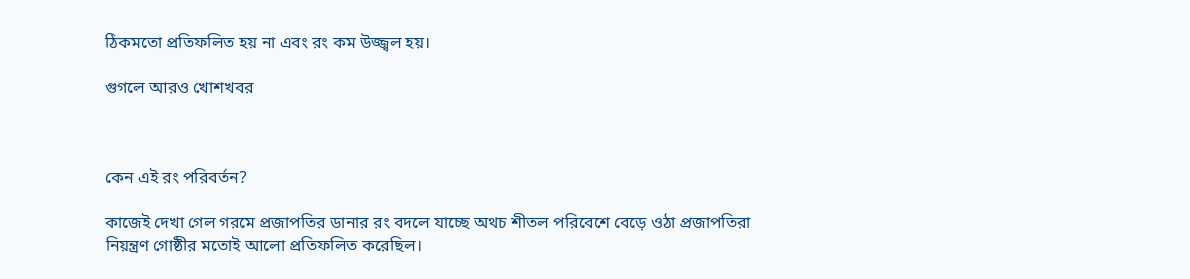ঠিকমতো প্রতিফলিত হয় না এবং রং কম উজ্জ্বল হয়।

গুগলে আরও খোশখবর



কেন এই রং পরিবর্তন?

কাজেই দেখা গেল গরমে প্রজাপতির ডানার রং বদলে যাচ্ছে অথচ শীতল পরিবেশে বেড়ে ওঠা প্রজাপতিরা নিয়ন্ত্রণ গোষ্ঠীর মতোই আলো প্রতিফলিত করেছিল।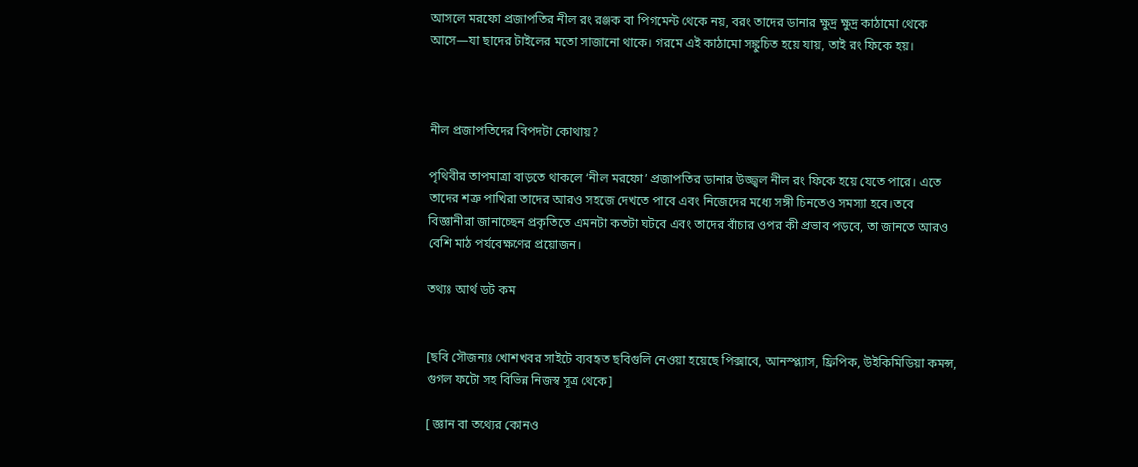আসলে মরফো প্রজাপতির নীল রং রঞ্জক বা পিগমেন্ট থেকে নয়, বরং তাদের ডানার ক্ষুদ্র ক্ষুদ্র কাঠামো থেকে আসে—যা ছাদের টাইলের মতো সাজানো থাকে। গরমে এই কাঠামো সঙ্কুচিত হয়ে যায়, তাই রং ফিকে হয়।



নীল প্রজাপতিদের বিপদটা কোথায়?

পৃথিবীর তাপমাত্রা বাড়তে থাকলে ‘নীল মরফো’ প্রজাপতির ডানার উজ্জ্বল নীল রং ফিকে হয়ে যেতে পারে। এতে তাদের শত্রু পাখিরা তাদের আরও সহজে দেখতে পাবে এবং নিজেদের মধ্যে সঙ্গী চিনতেও সমস্যা হবে।তবে বিজ্ঞানীরা জানাচ্ছেন প্রকৃতিতে এমনটা কতটা ঘটবে এবং তাদের বাঁচার ওপর কী প্রভাব পড়বে, তা জানতে আরও বেশি মাঠ পর্যবেক্ষণের প্রয়োজন।

তথ্যঃ আর্থ ডট কম


[ছবি সৌজন্যঃ খোশখবর সাইটে ব্যবহৃত ছবিগুলি নেওয়া হয়েছে পিক্সাবে, আনস্প্ল্যাস, ফ্রিপিক, উইকিমিডিয়া কমন্স, গুগল ফটো সহ বিভিন্ন নিজস্ব সূত্র থেকে]

[ জ্ঞান বা তথ্যের কোনও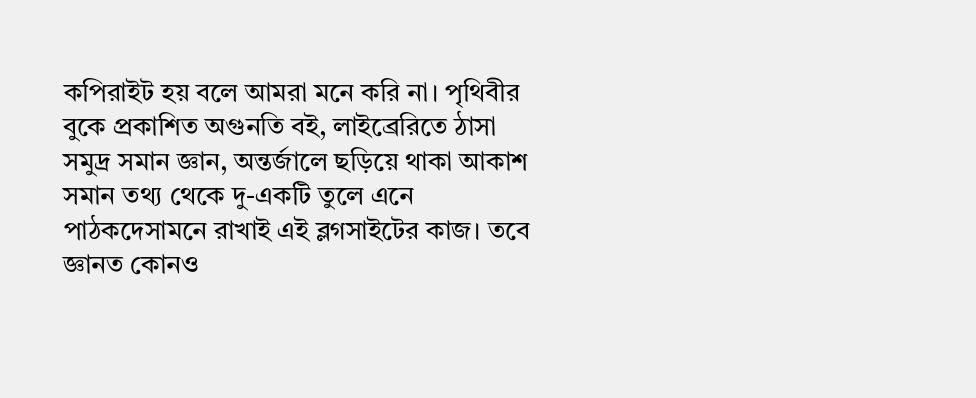কপিরাইট হয় বলে আমরা মনে করি না। পৃথিবীর বুকে প্রকাশিত অগুনতি বই, লাইব্রেরিতে ঠাসা সমুদ্র সমান জ্ঞান, অন্তর্জালে ছড়িয়ে থাকা আকাশ সমান তথ্য থেকে দু-একটি তুলে এনে পাঠকদেসামনে রাখাই এই ব্লগসাইটের কাজ। তবে জ্ঞানত কোনও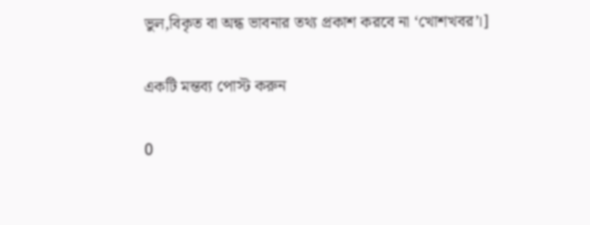ভুল,বিকৃত বা অন্ধ ভাবনার তথ্য প্রকাশ করবে না ‘খোশখবর’।]

একটি মন্তব্য পোস্ট করুন

0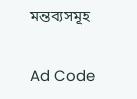মন্তব্যসমূহ

Ad Code